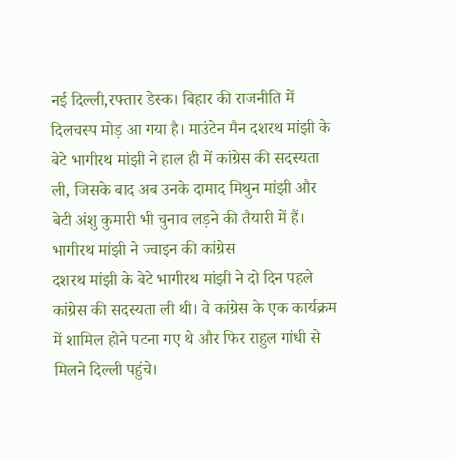नई दिल्ली,रफ्तार डेस्क। बिहार की राजनीति में दिलचस्प मोड़ आ गया है। माउंटेन मैन दशरथ मांझी के बेटे भागीरथ मांझी ने हाल ही में कांग्रेस की सदस्यता ली, जिसके बाद अब उनके दामाद मिथुन मांझी और बेटी अंशु कुमारी भी चुनाव लड़ने की तैयारी में हैं।
भागीरथ मांझी ने ज्वाइन की कांग्रेस
दशरथ मांझी के बेटे भागीरथ मांझी ने दो दिन पहले कांग्रेस की सदस्यता ली थी। वे कांग्रेस के एक कार्यक्रम में शामिल होने पटना गए थे और फिर राहुल गांधी से मिलने दिल्ली पहुंचे।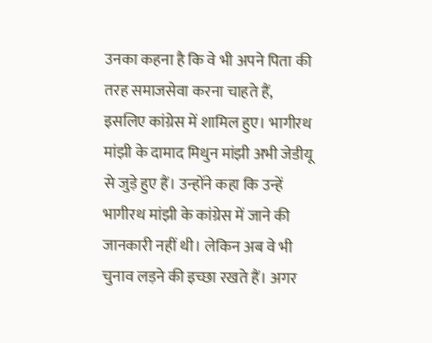उनका कहना है कि वे भी अपने पिता की तरह समाजसेवा करना चाहते हैं, इसलिए कांग्रेस में शामिल हुए। भागीरथ मांझी के दामाद मिथुन मांझी अभी जेडीयू से जुड़े हुए हैं। उन्होंने कहा कि उन्हें भागीरथ मांझी के कांग्रेस में जाने की जानकारी नहीं थी। लेकिन अब वे भी चुनाव लड़ने की इच्छा रखते हैं। अगर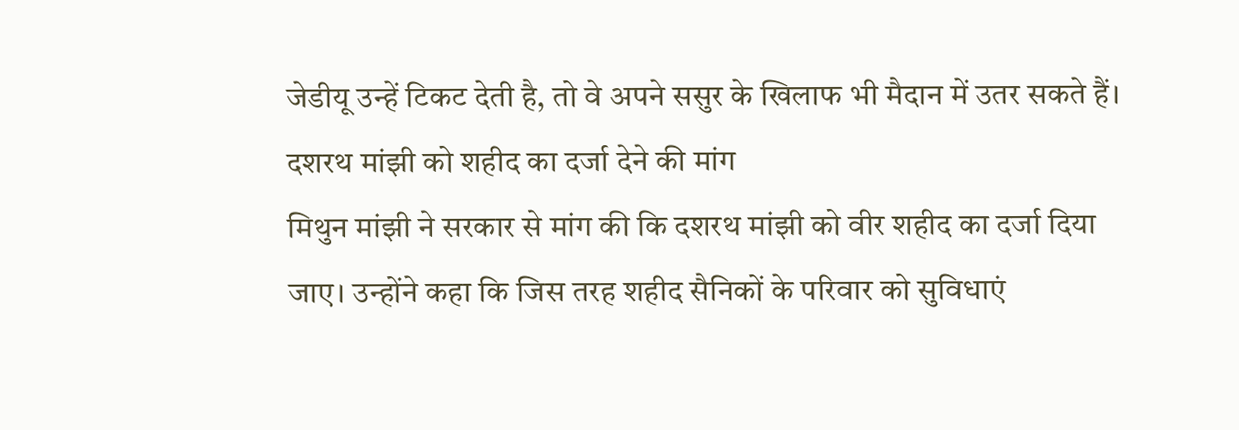जेडीयू उन्हें टिकट देती है, तो वे अपने ससुर के खिलाफ भी मैदान में उतर सकते हैं।
दशरथ मांझी को शहीद का दर्जा देने की मांग
मिथुन मांझी ने सरकार से मांग की कि दशरथ मांझी को वीर शहीद का दर्जा दिया जाए। उन्होंने कहा कि जिस तरह शहीद सैनिकों के परिवार को सुविधाएं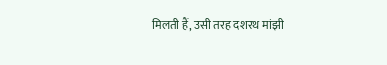मिलती हैं, उसी तरह दशरथ मांझी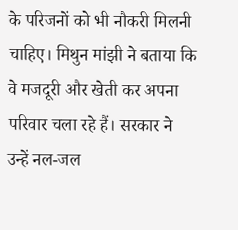के परिजनों को भी नौकरी मिलनी चाहिए। मिथुन मांझी ने बताया कि वे मजदूरी और खेती कर अपना परिवार चला रहे हैं। सरकार ने उन्हें नल-जल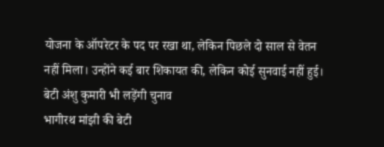योजना के ऑपरेटर के पद पर रखा था, लेकिन पिछले दो साल से वेतन नहीं मिला। उन्होंने कई बार शिकायत की, लेकिन कोई सुनवाई नहीं हुई।
बेटी अंशु कुमारी भी लड़ेंगी चुनाव
भागीरथ मांझी की बेटी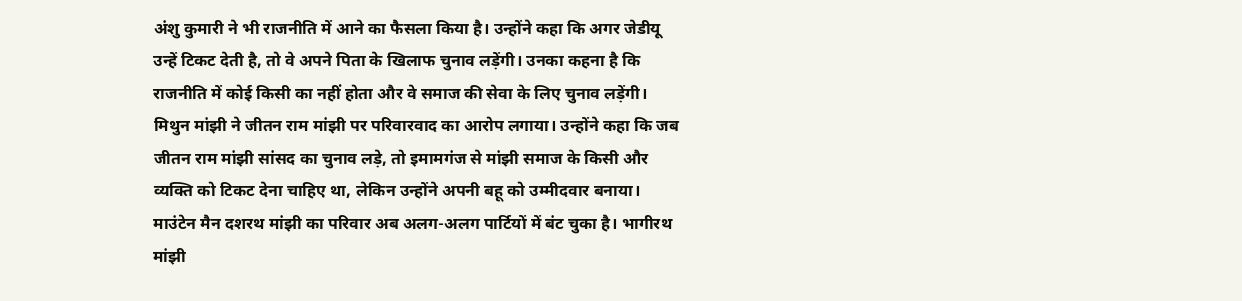अंशु कुमारी ने भी राजनीति में आने का फैसला किया है। उन्होंने कहा कि अगर जेडीयू उन्हें टिकट देती है, तो वे अपने पिता के खिलाफ चुनाव लड़ेंगी। उनका कहना है कि राजनीति में कोई किसी का नहीं होता और वे समाज की सेवा के लिए चुनाव लड़ेंगी। मिथुन मांझी ने जीतन राम मांझी पर परिवारवाद का आरोप लगाया। उन्होंने कहा कि जब जीतन राम मांझी सांसद का चुनाव लड़े, तो इमामगंज से मांझी समाज के किसी और व्यक्ति को टिकट देना चाहिए था, लेकिन उन्होंने अपनी बहू को उम्मीदवार बनाया। माउंटेन मैन दशरथ मांझी का परिवार अब अलग-अलग पार्टियों में बंट चुका है। भागीरथ मांझी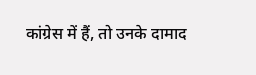कांग्रेस में हैं, तो उनके दामाद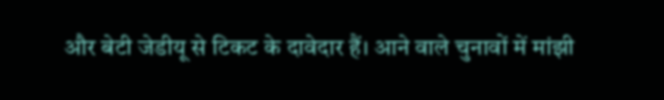और बेटी जेडीयू से टिकट के दावेदार हैं। आने वाले चुनावों में मांझी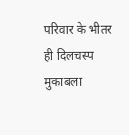परिवार के भीतर ही दिलचस्प मुकाबला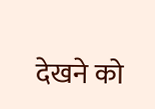देखने को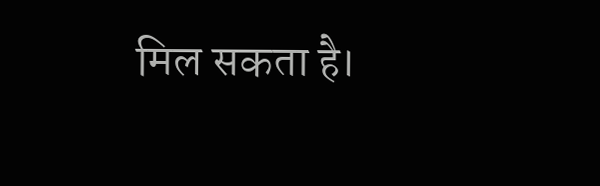मिल सकता है।